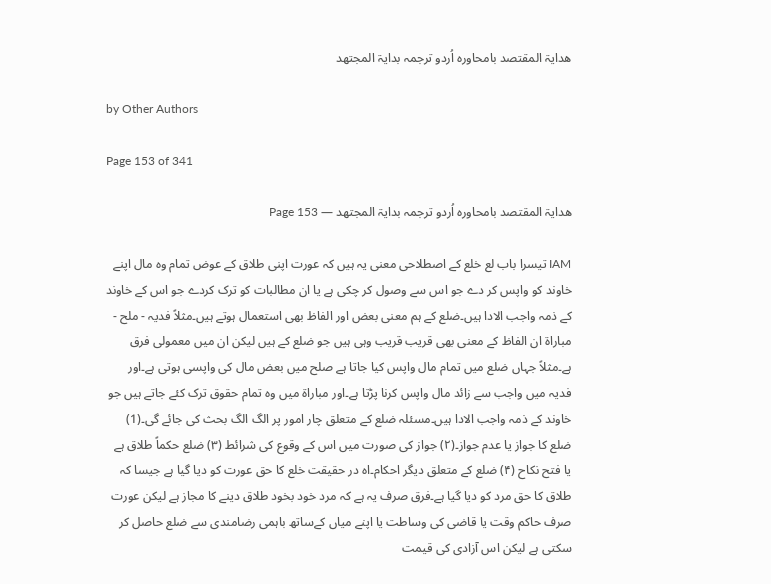ھدایۃ المقتصد بامحاورہ اُردو ترجمہ بدایۃ المجتھد

by Other Authors

Page 153 of 341

ھدایۃ المقتصد بامحاورہ اُردو ترجمہ بدایۃ المجتھد — Page 153

IAM تیسرا باب لع خلع کے اصطلاحی معنی یہ ہیں کہ عورت اپنی طلاق کے عوض تمام وہ مال اپنے خاوند کو واپس کر دے جو اس سے وصول کر چکی ہے یا ان مطالبات کو ترک کردے جو اس کے خاوند کے ذمہ واجب الادا ہیں۔ضلع کے ہم معنی بعض اور الفاظ بھی استعمال ہوتے ہیں۔مثلاً فدیہ - ملح - مباراة ان الفاظ کے معنی بھی قریب قریب وہی ہیں جو ضلع کے ہیں لیکن ان میں معمولی فرق ہے۔مثلاً جہاں ضلع میں تمام مال واپس کیا جاتا ہے صلح میں بعض مال کی واپسی ہوتی ہے۔اور فدیہ میں واجب سے زائد مال واپس کرنا پڑتا ہے۔اور مباراة میں وہ تمام حقوق ترک کئے جاتے ہیں جو خاوند کے ذمہ واجب الادا ہیں۔مسئلہ ضلع کے متعلق چار امور پر الگ الگ بحث کی جائے گی۔(1) ضلع کا جواز یا عدم جواز۔(۲) جواز کی صورت میں اس کے وقوع کی شرائط (۳) ضلع حکماً طلاق ہے یا فتح نکاح (۴) ضلع کے متعلق دیگر احکام۔اه در حقیقت خلع کا حق عورت کو دیا گیا ہے جیسا کہ طلاق کا حق مرد کو دیا گیا ہے۔فرق صرف یہ ہے کہ مرد خود بخود طلاق دینے کا مجاز ہے لیکن عورت صرف حاکم وقت یا قاضی کی وساطت یا اپنے میاں کےساتھ باہمی رضامندی سے ضلع حاصل کر سکتی ہے لیکن اس آزادی کی قیمت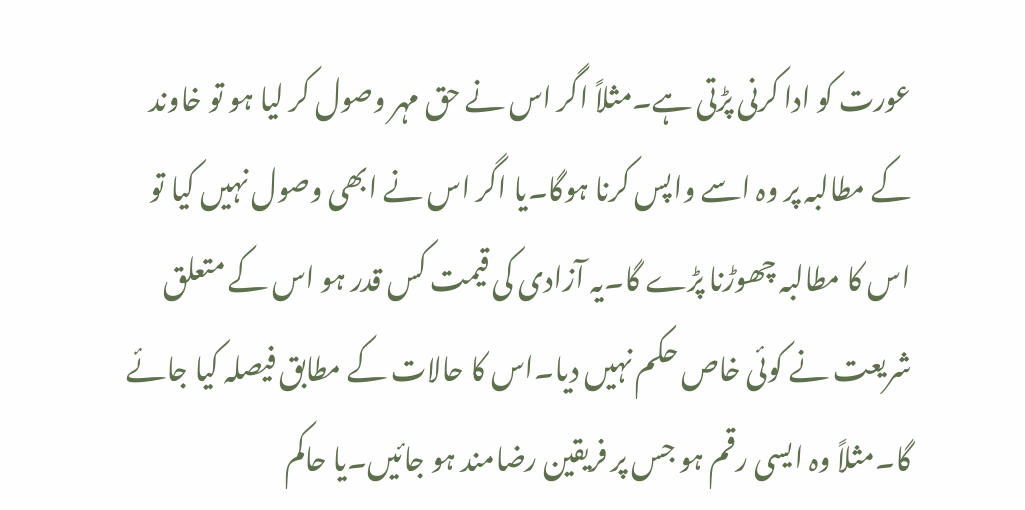عورت کو ادا کرنی پڑتی ہے۔مثلاً اگر اس نے حق مہر وصول کر لیا ہو تو خاوند کے مطالبہ پر وہ اسے واپس کرنا ہوگا۔یا اگر اس نے ابھی وصول نہیں کیا تو اس کا مطالبہ چھوڑنا پڑے گا۔یہ آزادی کی قیمت کس قدر ہو اس کے متعلق شریعت نے کوئی خاص حکم نہیں دیا۔اس کا حالات کے مطابق فیصلہ کیا جائے گا۔مثلاً وہ ایسی رقم ہو جس پر فریقین رضامند ہو جائیں۔یا حاکم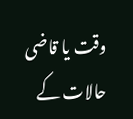وقت یا قاضی حالات کے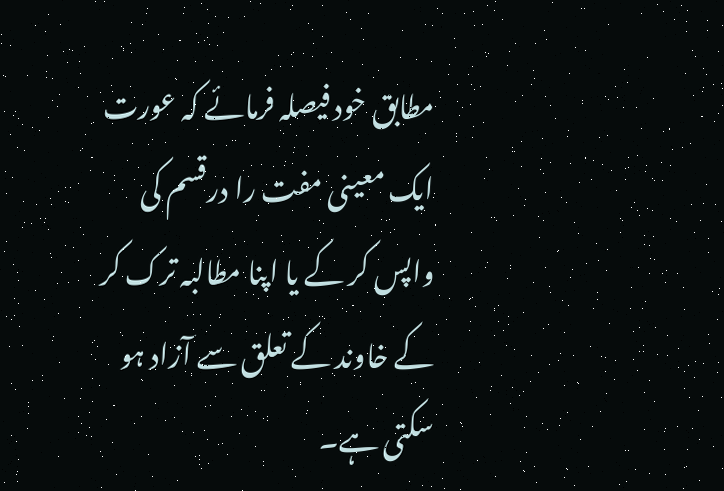مطابق خود فیصلہ فرمائے کہ عورت ایک معینی مفت را درقسم کی واپس کر کے یا اپنا مطالبہ ترک کر کے خاوند کے تعلق سے آزاد ہو سکتی ہے۔